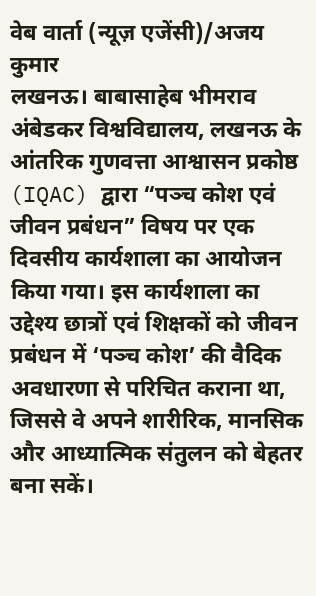वेब वार्ता (न्यूज़ एजेंसी)/अजय कुमार
लखनऊ। बाबासाहेब भीमराव अंबेडकर विश्वविद्यालय, लखनऊ के आंतरिक गुणवत्ता आश्वासन प्रकोष्ठ (IQAC) द्वारा “पञ्च कोश एवं जीवन प्रबंधन” विषय पर एक दिवसीय कार्यशाला का आयोजन किया गया। इस कार्यशाला का उद्देश्य छात्रों एवं शिक्षकों को जीवन प्रबंधन में ‘पञ्च कोश’ की वैदिक अवधारणा से परिचित कराना था, जिससे वे अपने शारीरिक, मानसिक और आध्यात्मिक संतुलन को बेहतर बना सकें।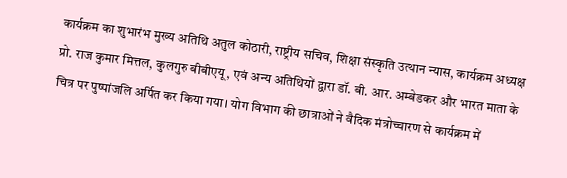कार्यक्रम का शुभारंभ मुख्य अतिथि अतुल कोठारी, राष्ट्रीय सचिव, शिक्षा संस्कृति उत्थान न्यास, कार्यक्रम अध्यक्ष प्रो. राज कुमार मित्तल, कुलगुरु बीबीएयू, एवं अन्य अतिथियों द्वारा डॉ. बी. आर. अम्बेडकर और भारत माता के चित्र पर पुष्पांजलि अर्पित कर किया गया। योग विभाग की छात्राओं ने वैदिक मंत्रोच्चारण से कार्यक्रम में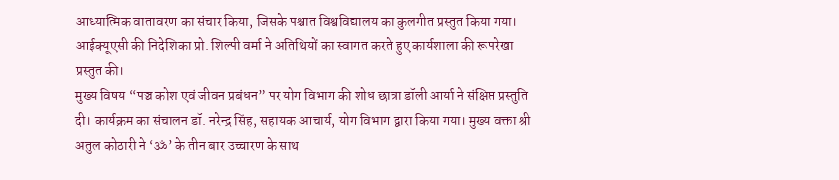आध्यात्मिक वातावरण का संचार किया, जिसके पश्चात विश्वविद्यालय का कुलगीत प्रस्तुत किया गया।
आईक्यूएसी की निदेशिका प्रो. शिल्पी वर्मा ने अतिथियों का स्वागत करते हुए कार्यशाला की रूपरेखा प्रस्तुत की।
मुख्य विषय “पञ्च कोश एवं जीवन प्रबंधन” पर योग विभाग की शोध छात्रा डॉली आर्या ने संक्षिप्त प्रस्तुति दी। कार्यक्रम का संचालन डॉ. नरेन्द्र सिंह, सहायक आचार्य, योग विभाग द्वारा किया गया। मुख्य वक्ता श्री अतुल कोठारी ने ‘ॐ’ के तीन बार उच्चारण के साथ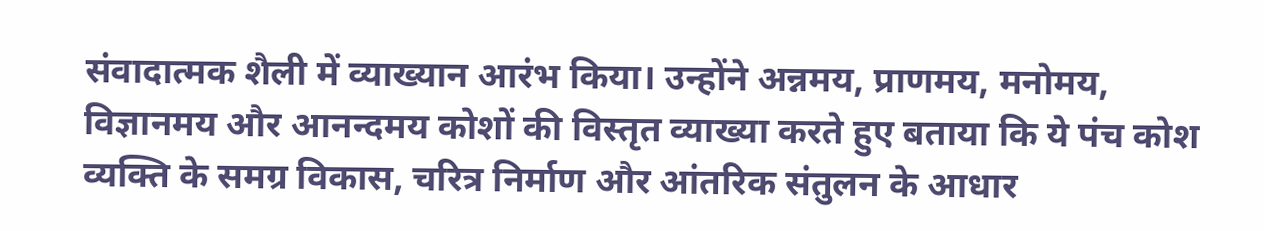संवादात्मक शैली में व्याख्यान आरंभ किया। उन्होंने अन्नमय, प्राणमय, मनोमय, विज्ञानमय और आनन्दमय कोशों की विस्तृत व्याख्या करते हुए बताया कि ये पंच कोश व्यक्ति के समग्र विकास, चरित्र निर्माण और आंतरिक संतुलन के आधार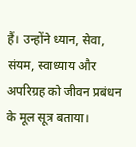हैं। उन्होंने ध्यान, सेवा, संयम, स्वाध्याय और अपरिग्रह को जीवन प्रबंधन के मूल सूत्र बताया।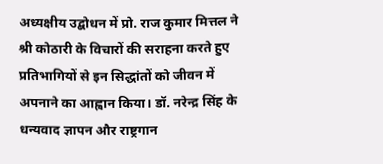अध्यक्षीय उद्बोधन में प्रो. राज कुमार मित्तल ने श्री कोठारी के विचारों की सराहना करते हुए प्रतिभागियों से इन सिद्धांतों को जीवन में अपनाने का आह्वान किया। डॉ. नरेन्द्र सिंह के धन्यवाद ज्ञापन और राष्ट्रगान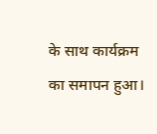के साथ कार्यक्रम का समापन हुआ।